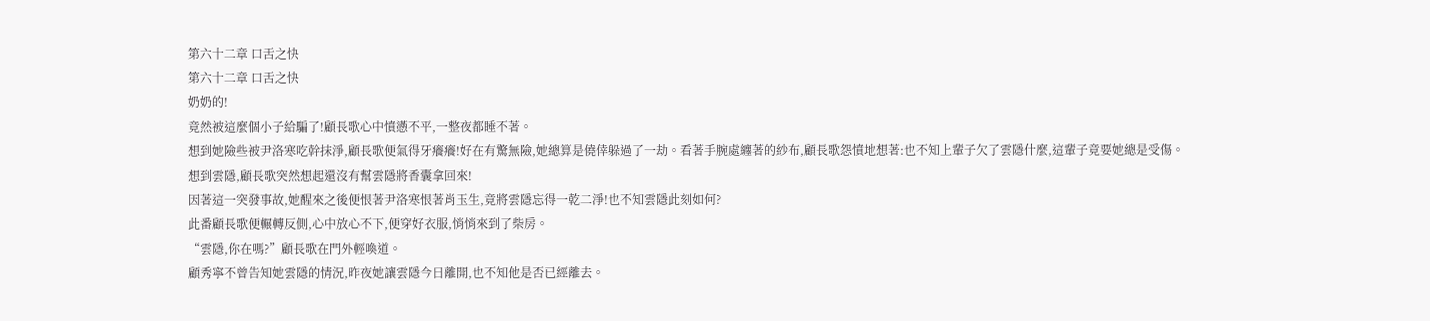第六十二章 口舌之快
第六十二章 口舌之快
奶奶的!
竟然被這麼個小子給騙了!顧長歌心中憤懣不平,一整夜都睡不著。
想到她險些被尹洛寒吃幹抹淨,顧長歌便氣得牙癢癢!好在有驚無險,她總算是僥倖躲過了一劫。看著手腕處纏著的紗布,顧長歌怨憤地想著:也不知上輩子欠了雲隱什麼,這輩子竟要她總是受傷。
想到雲隱,顧長歌突然想起還沒有幫雲隱將香囊拿回來!
因著這一突發事故,她醒來之後便恨著尹洛寒恨著肖玉生,竟將雲隱忘得一乾二淨!也不知雲隱此刻如何?
此番顧長歌便輾轉反側,心中放心不下,便穿好衣服,悄悄來到了柴房。
“雲隱,你在嗎?”顧長歌在門外輕喚道。
顧秀寧不曾告知她雲隱的情況,昨夜她讓雲隱今日離開,也不知他是否已經離去。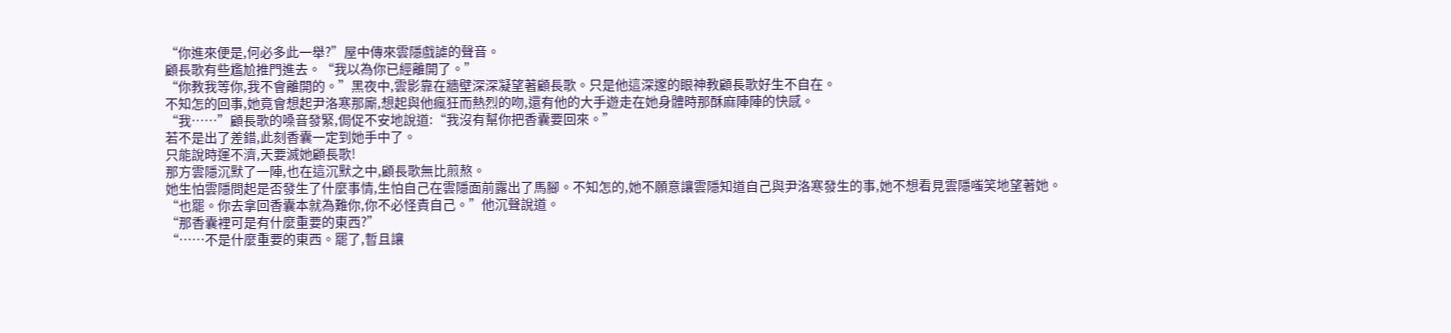“你進來便是,何必多此一舉?”屋中傳來雲隱戲謔的聲音。
顧長歌有些尷尬推門進去。“我以為你已經離開了。”
“你教我等你,我不會離開的。”黑夜中,雲影靠在牆壁深深凝望著顧長歌。只是他這深邃的眼神教顧長歌好生不自在。
不知怎的回事,她竟會想起尹洛寒那廝,想起與他瘋狂而熱烈的吻,還有他的大手遊走在她身體時那酥麻陣陣的快感。
“我……”顧長歌的嗓音發緊,侷促不安地說道:“我沒有幫你把香囊要回來。”
若不是出了差錯,此刻香囊一定到她手中了。
只能說時運不濟,天要滅她顧長歌!
那方雲隱沉默了一陣,也在這沉默之中,顧長歌無比煎熬。
她生怕雲隱問起是否發生了什麼事情,生怕自己在雲隱面前露出了馬腳。不知怎的,她不願意讓雲隱知道自己與尹洛寒發生的事,她不想看見雲隱嗤笑地望著她。
“也罷。你去拿回香囊本就為難你,你不必怪責自己。”他沉聲說道。
“那香囊裡可是有什麼重要的東西?”
“……不是什麼重要的東西。罷了,暫且讓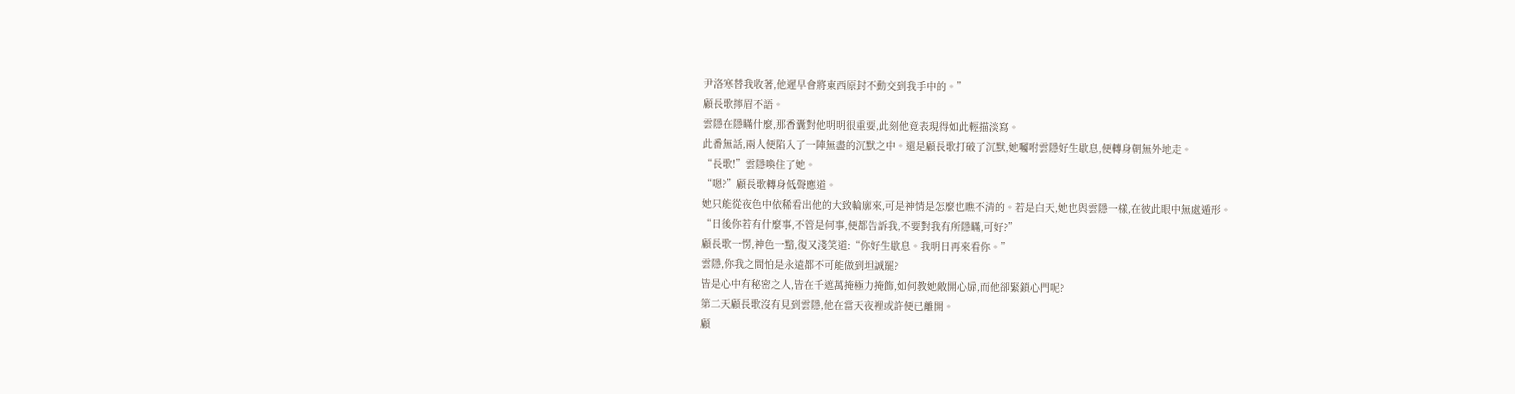尹洛寒替我收著,他遲早會將東西原封不動交到我手中的。”
顧長歌擰眉不語。
雲隱在隱瞞什麼,那香囊對他明明很重要,此刻他竟表現得如此輕描淡寫。
此番無話,兩人便陷入了一陣無盡的沉默之中。還是顧長歌打破了沉默,她囑咐雲隱好生歇息,便轉身朝無外地走。
“長歌!”雲隱喚住了她。
“嗯?”顧長歌轉身低聲應道。
她只能從夜色中依稀看出他的大致輪廓來,可是神情是怎麼也瞧不清的。若是白天,她也與雲隱一樣,在彼此眼中無處遁形。
“日後你若有什麼事,不管是何事,便都告訴我,不要對我有所隱瞞,可好?”
顧長歌一愣,神色一黯,復又淺笑道:“你好生歇息。我明日再來看你。”
雲隱,你我之間怕是永遠都不可能做到坦誠罷?
皆是心中有秘密之人,皆在千遮萬掩極力掩飾,如何教她敞開心扉,而他卻緊鎖心門呢?
第二天顧長歌沒有見到雲隱,他在當天夜裡或許便已離開。
顧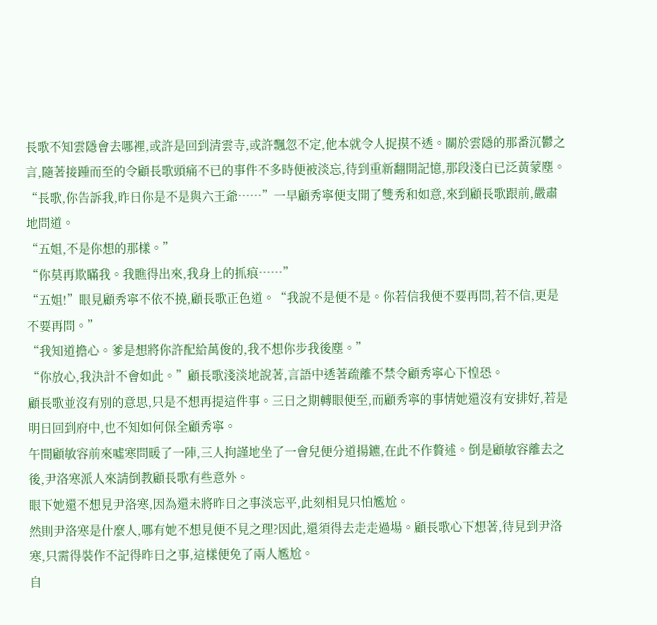長歌不知雲隱會去哪裡,或許是回到清雲寺,或許飄忽不定,他本就令人捉摸不透。關於雲隱的那番沉鬱之言,隨著接踵而至的令顧長歌頭痛不已的事件不多時便被淡忘,待到重新翻開記憶,那段淺白已泛黃蒙塵。
“長歌,你告訴我,昨日你是不是與六王爺……”一早顧秀寧便支開了雙秀和如意,來到顧長歌跟前,嚴肅地問道。
“五姐,不是你想的那樣。”
“你莫再欺瞞我。我瞧得出來,我身上的抓痕……”
“五姐!”眼見顧秀寧不依不撓,顧長歌正色道。“我說不是便不是。你若信我便不要再問,若不信,更是不要再問。”
“我知道擔心。爹是想將你許配給萬俊的,我不想你步我後塵。”
“你放心,我決計不會如此。”顧長歌淺淡地說著,言語中透著疏離不禁令顧秀寧心下惶恐。
顧長歌並沒有別的意思,只是不想再提這件事。三日之期轉眼便至,而顧秀寧的事情她還沒有安排好,若是明日回到府中,也不知如何保全顧秀寧。
午間顧敏容前來噓寒問暖了一陣,三人拘謹地坐了一會兒便分道揚鑣,在此不作贅述。倒是顧敏容離去之後,尹洛寒派人來請倒教顧長歌有些意外。
眼下她還不想見尹洛寒,因為還未將昨日之事淡忘平,此刻相見只怕尷尬。
然則尹洛寒是什麼人,哪有她不想見便不見之理?因此,還須得去走走過場。顧長歌心下想著,待見到尹洛寒,只需得裝作不記得昨日之事,這樣便免了兩人尷尬。
自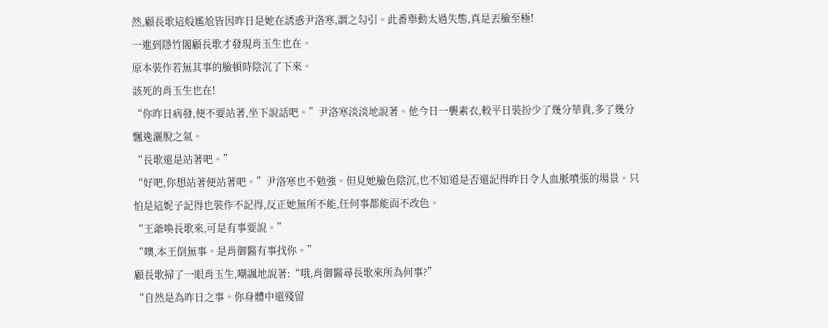然,顧長歌這般尷尬皆因昨日是她在誘惑尹洛寒,謂之勾引。此番舉動太過失態,真是丟臉至極!
一進到隱竹閣顧長歌才發現肖玉生也在。
原本裝作若無其事的臉頓時陰沉了下來。
該死的肖玉生也在!
“你昨日病發,便不要站著,坐下說話吧。”尹洛寒淡淡地說著。他今日一襲素衣,較平日裝扮少了幾分華貴,多了幾分飄逸灑脫之氣。
“長歌還是站著吧。”
“好吧,你想站著便站著吧。”尹洛寒也不勉強。但見她臉色陰沉,也不知道是否還記得昨日令人血脈噴張的場景。只怕是這妮子記得也裝作不記得,反正她無所不能,任何事都能面不改色。
“王爺喚長歌來,可是有事要說。”
“噢,本王倒無事。是肖御醫有事找你。”
顧長歌掃了一眼肖玉生,嘲諷地說著:“哦,肖御醫尋長歌來所為何事?”
“自然是為昨日之事。你身體中還殘留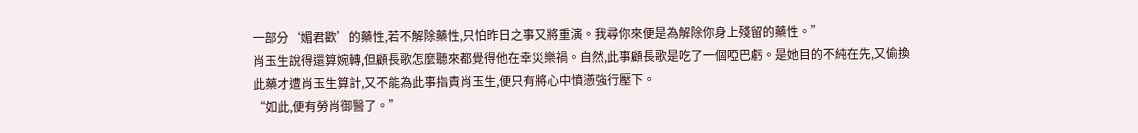一部分‘媚君歡’的藥性,若不解除藥性,只怕昨日之事又將重演。我尋你來便是為解除你身上殘留的藥性。”
肖玉生說得還算婉轉,但顧長歌怎麼聽來都覺得他在幸災樂禍。自然,此事顧長歌是吃了一個啞巴虧。是她目的不純在先,又偷換此藥才遭肖玉生算計,又不能為此事指責肖玉生,便只有將心中憤懣強行壓下。
“如此,便有勞肖御醫了。”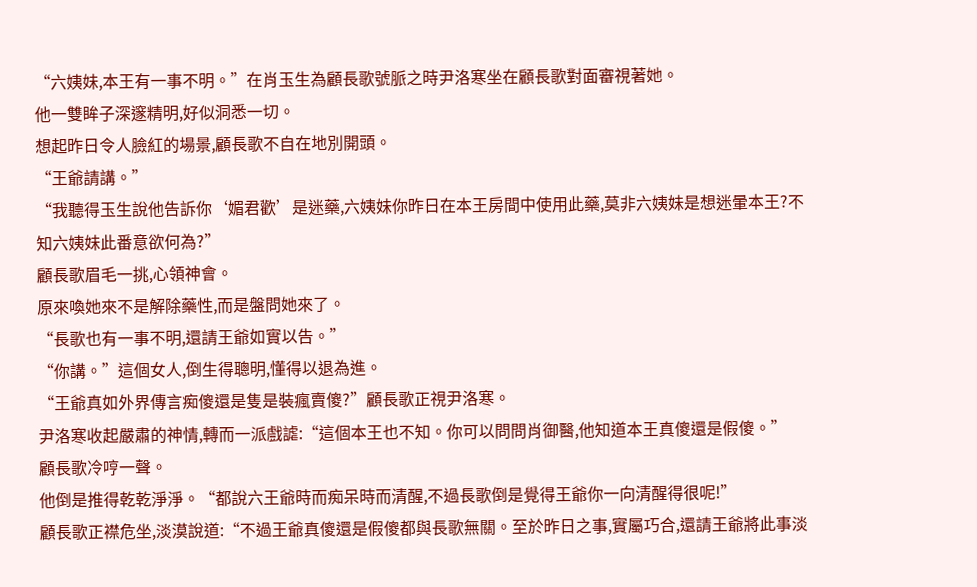“六姨妹,本王有一事不明。”在肖玉生為顧長歌號脈之時尹洛寒坐在顧長歌對面審視著她。
他一雙眸子深邃精明,好似洞悉一切。
想起昨日令人臉紅的場景,顧長歌不自在地別開頭。
“王爺請講。”
“我聽得玉生說他告訴你‘媚君歡’是迷藥,六姨妹你昨日在本王房間中使用此藥,莫非六姨妹是想迷暈本王?不知六姨妹此番意欲何為?”
顧長歌眉毛一挑,心領神會。
原來喚她來不是解除藥性,而是盤問她來了。
“長歌也有一事不明,還請王爺如實以告。”
“你講。”這個女人,倒生得聰明,懂得以退為進。
“王爺真如外界傳言痴傻還是隻是裝瘋賣傻?”顧長歌正視尹洛寒。
尹洛寒收起嚴肅的神情,轉而一派戲謔:“這個本王也不知。你可以問問肖御醫,他知道本王真傻還是假傻。”
顧長歌冷哼一聲。
他倒是推得乾乾淨淨。“都說六王爺時而痴呆時而清醒,不過長歌倒是覺得王爺你一向清醒得很呢!”
顧長歌正襟危坐,淡漠說道:“不過王爺真傻還是假傻都與長歌無關。至於昨日之事,實屬巧合,還請王爺將此事淡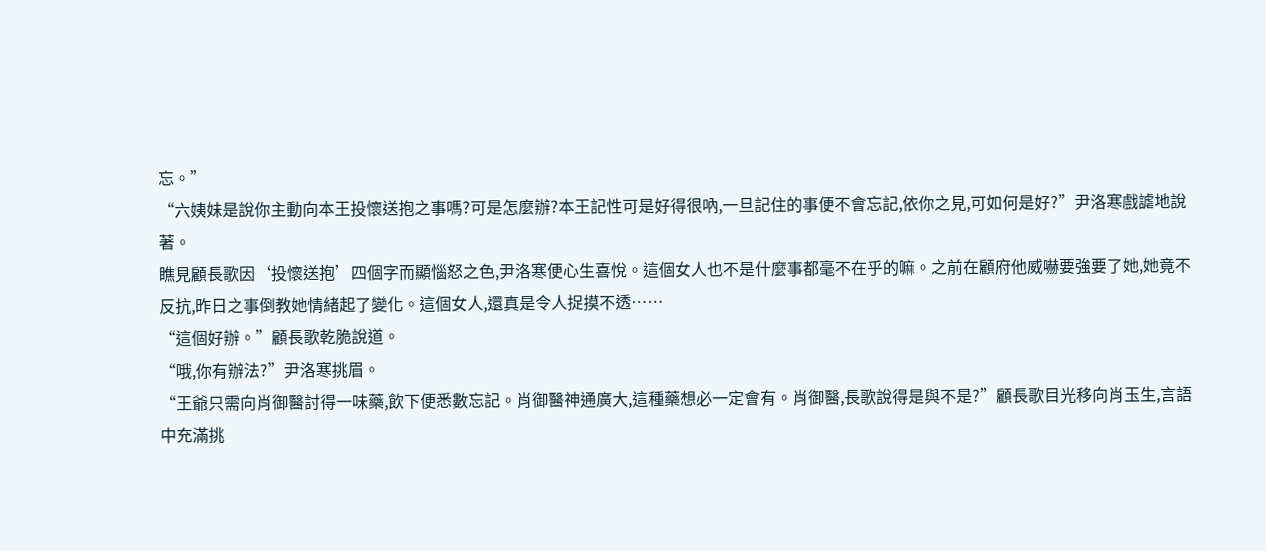忘。”
“六姨妹是說你主動向本王投懷送抱之事嗎?可是怎麼辦?本王記性可是好得很吶,一旦記住的事便不會忘記,依你之見,可如何是好?”尹洛寒戲謔地說著。
瞧見顧長歌因‘投懷送抱’四個字而顯惱怒之色,尹洛寒便心生喜悅。這個女人也不是什麼事都毫不在乎的嘛。之前在顧府他威嚇要強要了她,她竟不反抗,昨日之事倒教她情緒起了變化。這個女人,還真是令人捉摸不透……
“這個好辦。”顧長歌乾脆說道。
“哦,你有辦法?”尹洛寒挑眉。
“王爺只需向肖御醫討得一味藥,飲下便悉數忘記。肖御醫神通廣大,這種藥想必一定會有。肖御醫,長歌說得是與不是?”顧長歌目光移向肖玉生,言語中充滿挑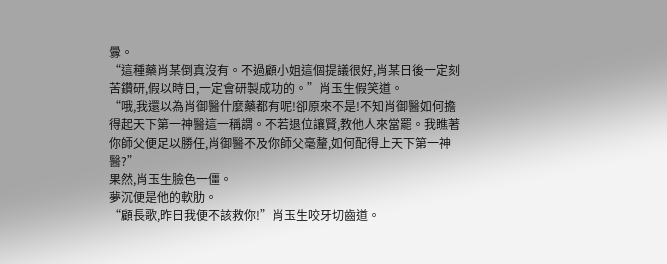釁。
“這種藥肖某倒真沒有。不過顧小姐這個提議很好,肖某日後一定刻苦鑽研,假以時日,一定會研製成功的。”肖玉生假笑道。
“哦,我還以為肖御醫什麼藥都有呢!卻原來不是!不知肖御醫如何擔得起天下第一神醫這一稱謂。不若退位讓賢,教他人來當罷。我瞧著你師父便足以勝任,肖御醫不及你師父毫釐,如何配得上天下第一神醫?”
果然,肖玉生臉色一僵。
夢沉便是他的軟肋。
“顧長歌,昨日我便不該救你!”肖玉生咬牙切齒道。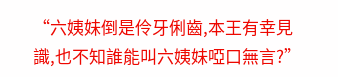“六姨妹倒是伶牙俐齒,本王有幸見識,也不知誰能叫六姨妹啞口無言?”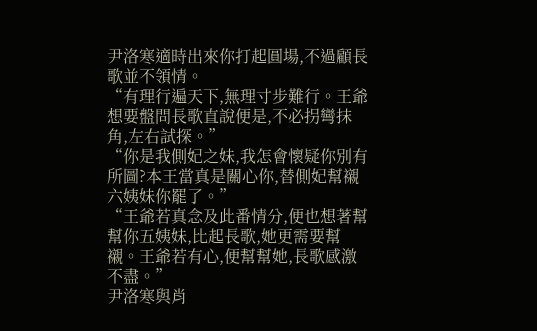尹洛寒適時出來你打起圓場,不過顧長歌並不領情。
“有理行遍天下,無理寸步難行。王爺想要盤問長歌直說便是,不必拐彎抹角,左右試探。”
“你是我側妃之妹,我怎會懷疑你別有所圖?本王當真是關心你,替側妃幫襯六姨妹你罷了。”
“王爺若真念及此番情分,便也想著幫幫你五姨妹,比起長歌,她更需要幫襯。王爺若有心,便幫幫她,長歌感激不盡。”
尹洛寒與肖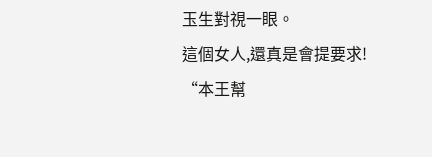玉生對視一眼。
這個女人,還真是會提要求!
“本王幫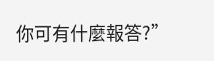你可有什麼報答?”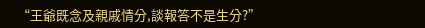“王爺既念及親戚情分,談報答不是生分?”